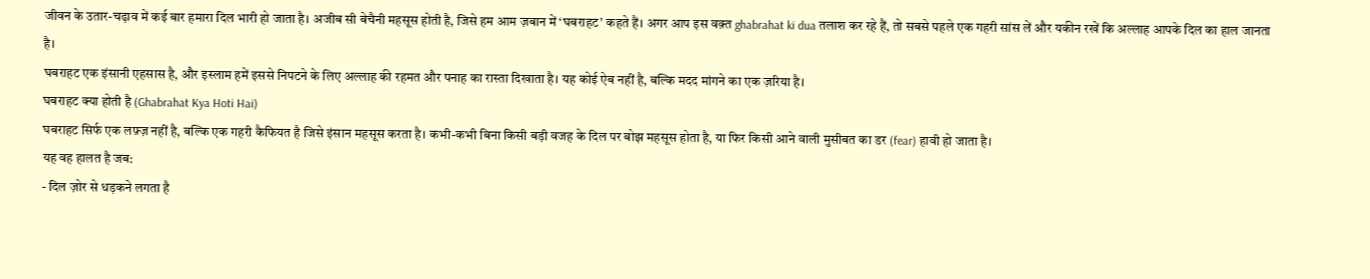जीवन के उतार-चढ़ाव में कई बार हमारा दिल भारी हो जाता है। अजीब सी बेचैनी महसूस होती है, जिसे हम आम ज़बान में ‘घबराहट’ कहते हैं। अगर आप इस वक़्त ghabrahat ki dua तलाश कर रहे हैं, तो सबसे पहले एक गहरी सांस लें और यकीन रखें कि अल्लाह आपके दिल का हाल जानता है।
घबराहट एक इंसानी एहसास है, और इस्लाम हमें इससे निपटने के लिए अल्लाह की रहमत और पनाह का रास्ता दिखाता है। यह कोई ऐब नहीं है, बल्कि मदद मांगने का एक ज़रिया है।
घबराहट क्या होती है (Ghabrahat Kya Hoti Hai)
घबराहट सिर्फ एक लफ़्ज़ नहीं है, बल्कि एक गहरी कैफियत है जिसे इंसान महसूस करता है। कभी-कभी बिना किसी बड़ी वजह के दिल पर बोझ महसूस होता है, या फिर किसी आने वाली मुसीबत का डर (fear) हावी हो जाता है।
यह वह हालत है जब:
- दिल ज़ोर से धड़कने लगता है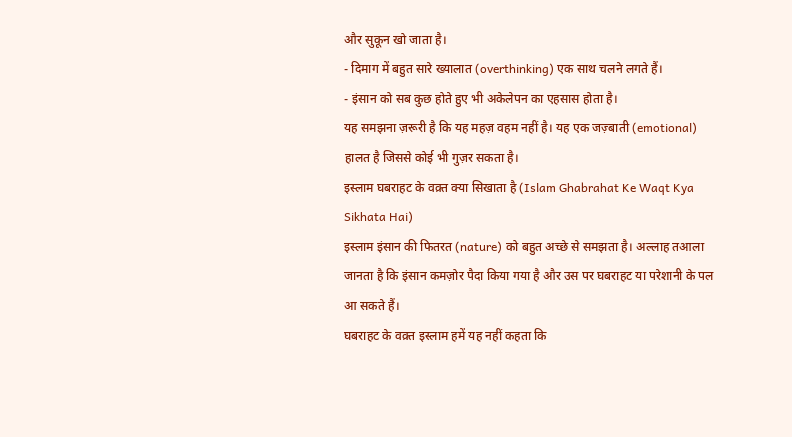और सुकून खो जाता है।
- दिमाग में बहुत सारे ख्यालात (overthinking) एक साथ चलने लगते हैं।
- इंसान को सब कुछ होते हुए भी अकेलेपन का एहसास होता है।
यह समझना ज़रूरी है कि यह महज़ वहम नहीं है। यह एक जज़्बाती (emotional) हालत है जिससे कोई भी गुज़र सकता है।
इस्लाम घबराहट के वक़्त क्या सिखाता है (Islam Ghabrahat Ke Waqt Kya Sikhata Hai)
इस्लाम इंसान की फितरत (nature) को बहुत अच्छे से समझता है। अल्लाह तआला जानता है कि इंसान कमज़ोर पैदा किया गया है और उस पर घबराहट या परेशानी के पल आ सकते हैं।
घबराहट के वक़्त इस्लाम हमें यह नहीं कहता कि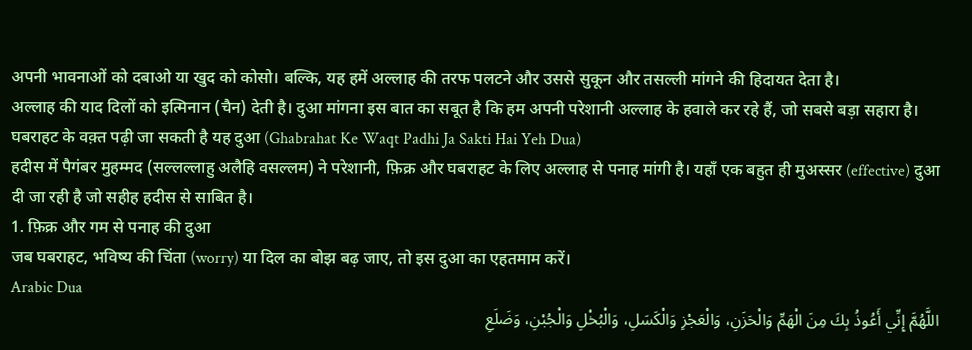अपनी भावनाओं को दबाओ या खुद को कोसो। बल्कि, यह हमें अल्लाह की तरफ पलटने और उससे सुकून और तसल्ली मांगने की हिदायत देता है।
अल्लाह की याद दिलों को इत्मिनान (चैन) देती है। दुआ मांगना इस बात का सबूत है कि हम अपनी परेशानी अल्लाह के हवाले कर रहे हैं, जो सबसे बड़ा सहारा है।
घबराहट के वक़्त पढ़ी जा सकती है यह दुआ (Ghabrahat Ke Waqt Padhi Ja Sakti Hai Yeh Dua)
हदीस में पैगंबर मुहम्मद (सल्लल्लाहु अलैहि वसल्लम) ने परेशानी, फ़िक्र और घबराहट के लिए अल्लाह से पनाह मांगी है। यहाँ एक बहुत ही मुअस्सर (effective) दुआ दी जा रही है जो सहीह हदीस से साबित है।
1. फ़िक्र और गम से पनाह की दुआ
जब घबराहट, भविष्य की चिंता (worry) या दिल का बोझ बढ़ जाए, तो इस दुआ का एहतमाम करें।
Arabic Dua
اللَّهُمَّ إِنِّي أَعُوذُ بِكَ مِنَ الْهَمِّ وَالْحَزَنِ، وَالْعَجْزِ وَالْكَسَلِ، وَالْبُخْلِ وَالْجُبْنِ، وَضَلَعِ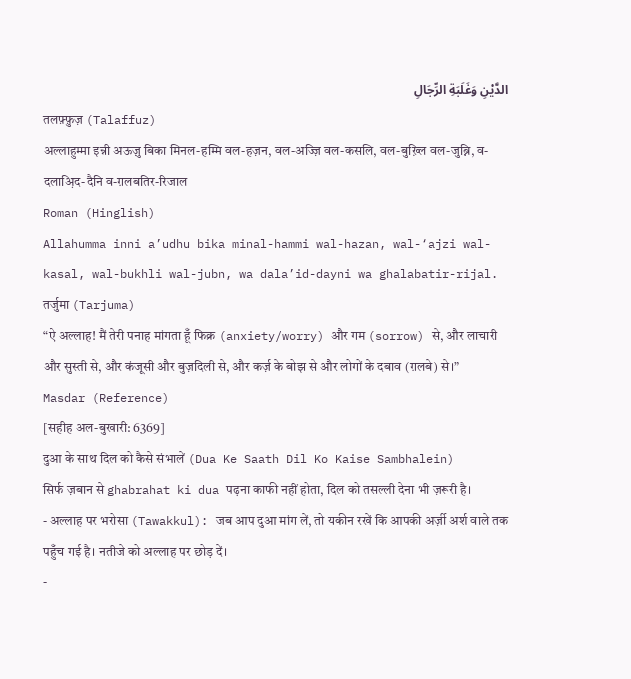الدَّيْنِ وَغَلَبَةِ الرِّجَالِ
तलफ़्फ़ुज़ (Talaffuz)
अल्लाहुम्मा इन्नी अऊज़ु बिका मिनल-हम्मि वल-हज़न, वल-अज्ज़ि वल-कसलि, वल-बुख़्लि वल-जुब्नि, व-दलाअ़िद-दैनि व-ग़लबतिर-रिजाल
Roman (Hinglish)
Allahumma inni a’udhu bika minal-hammi wal-hazan, wal-‘ajzi wal-kasal, wal-bukhli wal-jubn, wa dala’id-dayni wa ghalabatir-rijal.
तर्जुमा (Tarjuma)
“ऐ अल्लाह! मैं तेरी पनाह मांगता हूँ फिक्र (anxiety/worry) और गम (sorrow) से, और लाचारी और सुस्ती से, और कंजूसी और बुज़दिली से, और कर्ज़ के बोझ से और लोगों के दबाव (ग़लबे) से।”
Masdar (Reference)
[सहीह अल-बुखारी: 6369]
दुआ के साथ दिल को कैसे संभालें (Dua Ke Saath Dil Ko Kaise Sambhalein)
सिर्फ ज़बान से ghabrahat ki dua पढ़ना काफी नहीं होता, दिल को तसल्ली देना भी ज़रूरी है।
- अल्लाह पर भरोसा (Tawakkul): जब आप दुआ मांग लें, तो यकीन रखें कि आपकी अर्ज़ी अर्श वाले तक पहुँच गई है। नतीजे को अल्लाह पर छोड़ दें।
-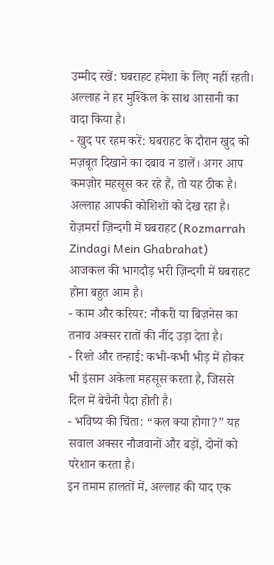उम्मीद रखें: घबराहट हमेशा के लिए नहीं रहती। अल्लाह ने हर मुश्किल के साथ आसानी का वादा किया है।
- खुद पर रहम करें: घबराहट के दौरान खुद को मज़बूत दिखाने का दबाव न डालें। अगर आप कमज़ोर महसूस कर रहे हैं, तो यह ठीक है। अल्लाह आपकी कोशिशों को देख रहा है।
रोज़मर्रा ज़िन्दगी में घबराहट (Rozmarrah Zindagi Mein Ghabrahat)
आजकल की भागदौड़ भरी ज़िन्दगी में घबराहट होना बहुत आम है।
- काम और करियर: नौकरी या बिज़नेस का तनाव अक्सर रातों की नींद उड़ा देता है।
- रिश्ते और तन्हाई: कभी-कभी भीड़ में होकर भी इंसान अकेला महसूस करता है, जिससे दिल में बेचैनी पैदा होती है।
- भविष्य की चिंता: “कल क्या होगा?” यह सवाल अक्सर नौजवानों और बड़ों, दोनों को परेशान करता है।
इन तमाम हालतों में, अल्लाह की याद एक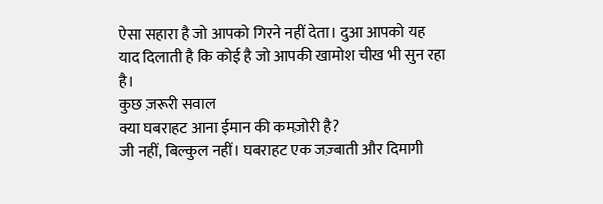ऐसा सहारा है जो आपको गिरने नहीं देता। दुआ आपको यह याद दिलाती है कि कोई है जो आपकी खामोश चीख भी सुन रहा है।
कुछ ज़रूरी सवाल
क्या घबराहट आना ईमान की कमज़ोरी है?
जी नहीं, बिल्कुल नहीं। घबराहट एक जज़्बाती और दिमागी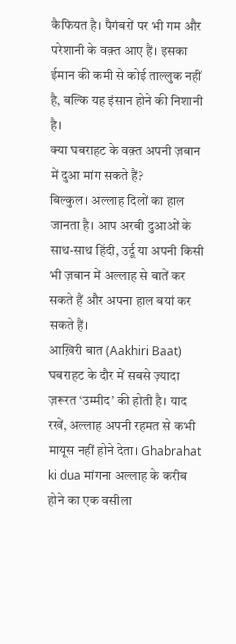कैफियत है। पैगंबरों पर भी गम और परेशानी के वक़्त आए हैं। इसका ईमान की कमी से कोई ताल्लुक नहीं है, बल्कि यह इंसान होने की निशानी है।
क्या घबराहट के वक़्त अपनी ज़बान में दुआ मांग सकते हैं?
बिल्कुल। अल्लाह दिलों का हाल जानता है। आप अरबी दुआओं के साथ-साथ हिंदी, उर्दू या अपनी किसी भी ज़बान में अल्लाह से बातें कर सकते हैं और अपना हाल बयां कर सकते हैं।
आख़िरी बात (Aakhiri Baat)
घबराहट के दौर में सबसे ज़्यादा ज़रूरत ‘उम्मीद’ की होती है। याद रखें, अल्लाह अपनी रहमत से कभी मायूस नहीं होने देता। Ghabrahat ki dua मांगना अल्लाह के करीब होने का एक वसीला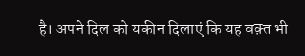है। अपने दिल को यकीन दिलाएं कि यह वक़्त भी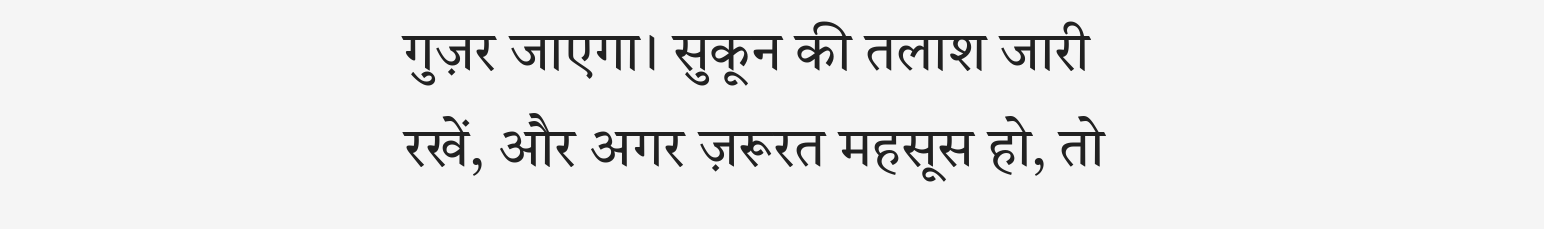गुज़र जाएगा। सुकून की तलाश जारी रखें, और अगर ज़रूरत महसूस हो, तो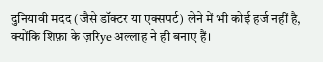दुनियावी मदद (जैसे डॉक्टर या एक्सपर्ट) लेने में भी कोई हर्ज नहीं है, क्योंकि शिफ़ा के ज़रिye अल्लाह ने ही बनाए हैं।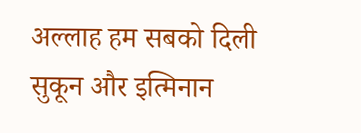अल्लाह हम सबको दिली सुकून और इत्मिनान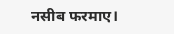नसीब फरमाए।